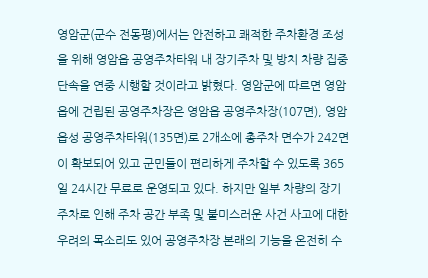영암군(군수 전동평)에서는 안전하고 쾌적한 주차환경 조성을 위해 영암읍 공영주차타워 내 장기주차 및 방치 차량 집중단속을 연중 시행할 것이라고 밝혔다. 영암군에 따르면 영암읍에 건립된 공영주차장은 영암읍 공영주차장(107면), 영암읍성 공영주차타워(135면)로 2개소에 총주차 면수가 242면이 확보되어 있고 군민들이 편리하게 주차할 수 있도록 365일 24시간 무료로 운영되고 있다. 하지만 일부 차량의 장기 주차로 인해 주차 공간 부족 및 불미스러운 사건 사고에 대한 우려의 목소리도 있어 공영주차장 본래의 기능을 온전히 수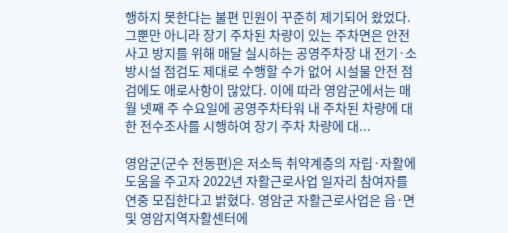행하지 못한다는 불편 민원이 꾸준히 제기되어 왔었다. 그뿐만 아니라 장기 주차된 차량이 있는 주차면은 안전사고 방지를 위해 매달 실시하는 공영주차장 내 전기·소방시설 점검도 제대로 수행할 수가 없어 시설물 안전 점검에도 애로사항이 많았다. 이에 따라 영암군에서는 매월 넷째 주 수요일에 공영주차타워 내 주차된 차량에 대한 전수조사를 시행하여 장기 주차 차량에 대...

영암군(군수 전동편)은 저소득 취약계층의 자립·자활에 도움을 주고자 2022년 자활근로사업 일자리 참여자를 연중 모집한다고 밝혔다. 영암군 자활근로사업은 읍·면 및 영암지역자활센터에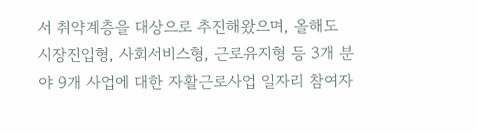서 취약계층을 대상으로 추진해왔으며, 올해도 시장진입형, 사회서비스형, 근로유지형 등 3개 분야 9개 사업에 대한 자활근로사업 일자리 참여자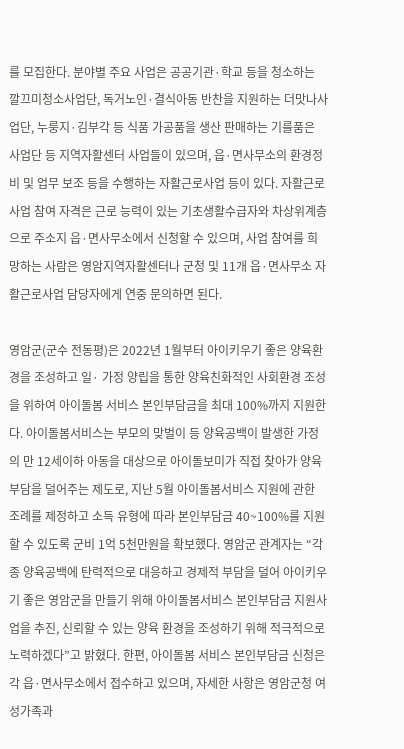를 모집한다. 분야별 주요 사업은 공공기관·학교 등을 청소하는 깔끄미청소사업단, 독거노인·결식아동 반찬을 지원하는 더맛나사업단, 누룽지·김부각 등 식품 가공품을 생산 판매하는 기를품은 사업단 등 지역자활센터 사업들이 있으며, 읍·면사무소의 환경정비 및 업무 보조 등을 수행하는 자활근로사업 등이 있다. 자활근로사업 참여 자격은 근로 능력이 있는 기초생활수급자와 차상위계층으로 주소지 읍·면사무소에서 신청할 수 있으며, 사업 참여를 희망하는 사람은 영암지역자활센터나 군청 및 11개 읍·면사무소 자활근로사업 담당자에게 연중 문의하면 된다.

영암군(군수 전동평)은 2022년 1월부터 아이키우기 좋은 양육환경을 조성하고 일· 가정 양립을 통한 양육친화적인 사회환경 조성을 위하여 아이돌봄 서비스 본인부담금을 최대 100%까지 지원한다. 아이돌봄서비스는 부모의 맞벌이 등 양육공백이 발생한 가정의 만 12세이하 아동을 대상으로 아이돌보미가 직접 찾아가 양육 부담을 덜어주는 제도로, 지난 5월 아이돌봄서비스 지원에 관한 조례를 제정하고 소득 유형에 따라 본인부담금 40~100%를 지원할 수 있도록 군비 1억 5천만원을 확보했다. 영암군 관계자는 “각종 양육공백에 탄력적으로 대응하고 경제적 부담을 덜어 아이키우기 좋은 영암군을 만들기 위해 아이돌봄서비스 본인부담금 지원사업을 추진, 신뢰할 수 있는 양육 환경을 조성하기 위해 적극적으로 노력하겠다”고 밝혔다. 한편, 아이돌봄 서비스 본인부담금 신청은 각 읍·면사무소에서 접수하고 있으며, 자세한 사항은 영암군청 여성가족과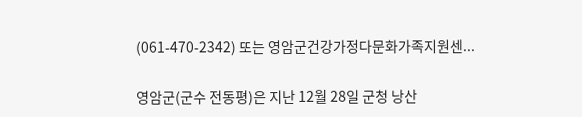(061-470-2342) 또는 영암군건강가정다문화가족지원센...

영암군(군수 전동평)은 지난 12월 28일 군청 낭산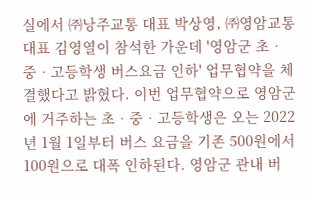실에서 ㈜낭주교통 대표 박상영, ㈜영암교통 대표 김영열이 참석한 가운데 '영암군 초‧중‧고등학생 버스요금 인하' 업무협약을 체결했다고 밝혔다. 이번 업무협약으로 영암군에 거주하는 초‧중‧고등학생은 오는 2022년 1월 1일부터 버스 요금을 기존 500원에서 100원으로 대폭 인하된다. 영암군 관내 버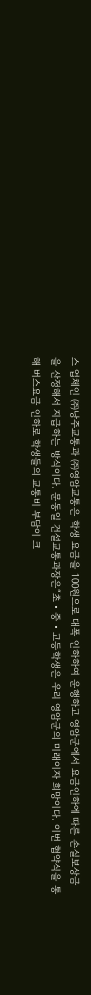스 업체인 ㈜낭주교통과 ㈜영암교통은 학생 요금을 100원으로 대폭 인하하여 운행하고 영암군에서 요금인하에 따른 손실보상금을 산정해서 지급하는 방식이다. 문동일 건설교통과장은“초‧중‧고등학생은 우리 영암군의 미래이자 희망이다. 이번 협약식을 통해 버스요금 인하로 학생들의 교통비 부담이 크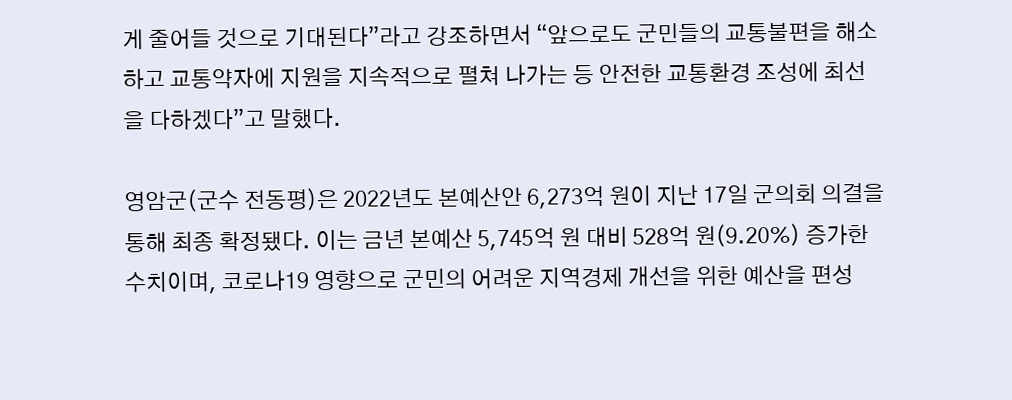게 줄어들 것으로 기대된다”라고 강조하면서 “앞으로도 군민들의 교통불편을 해소하고 교통약자에 지원을 지속적으로 펼쳐 나가는 등 안전한 교통환경 조성에 최선을 다하겠다”고 말했다.

영암군(군수 전동평)은 2022년도 본예산안 6,273억 원이 지난 17일 군의회 의결을 통해 최종 확정됐다. 이는 금년 본예산 5,745억 원 대비 528억 원(9.20%) 증가한 수치이며, 코로나19 영향으로 군민의 어려운 지역경제 개선을 위한 예산을 편성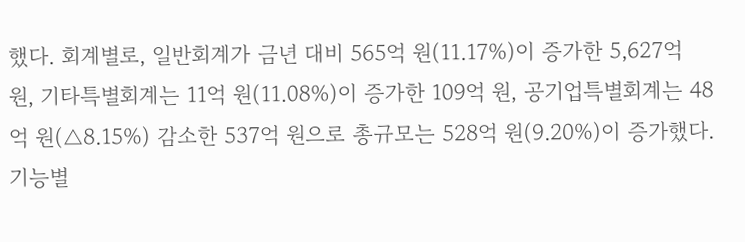했다. 회계별로, 일반회계가 금년 대비 565억 원(11.17%)이 증가한 5,627억 원, 기타특별회계는 11억 원(11.08%)이 증가한 109억 원, 공기업특별회계는 48억 원(△8.15%) 감소한 537억 원으로 총규모는 528억 원(9.20%)이 증가했다. 기능별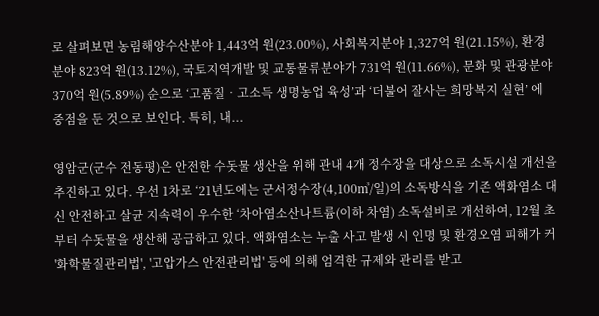로 살펴보면 농림해양수산분야 1,443억 원(23.00%), 사회복지분야 1,327억 원(21.15%), 환경분야 823억 원(13.12%), 국토지역개발 및 교통물류분야가 731억 원(11.66%), 문화 및 관광분야 370억 원(5.89%) 순으로 ‘고품질‧고소득 생명농업 육성’과 ‘더불어 잘사는 희망복지 실현’ 에 중점을 둔 것으로 보인다. 특히, 내...

영암군(군수 전동평)은 안전한 수돗물 생산을 위해 관내 4개 정수장을 대상으로 소독시설 개선을 추진하고 있다. 우선 1차로 ‘21년도에는 군서정수장(4,100㎥/일)의 소독방식을 기존 액화염소 대신 안전하고 살균 지속력이 우수한 ‘차아염소산나트륨(이하 차염) 소독설비로 개선하여, 12월 초부터 수돗물을 생산해 공급하고 있다. 액화염소는 누출 사고 발생 시 인명 및 환경오염 피해가 커 '화학물질관리법', '고압가스 안전관리법' 등에 의해 엄격한 규제와 관리를 받고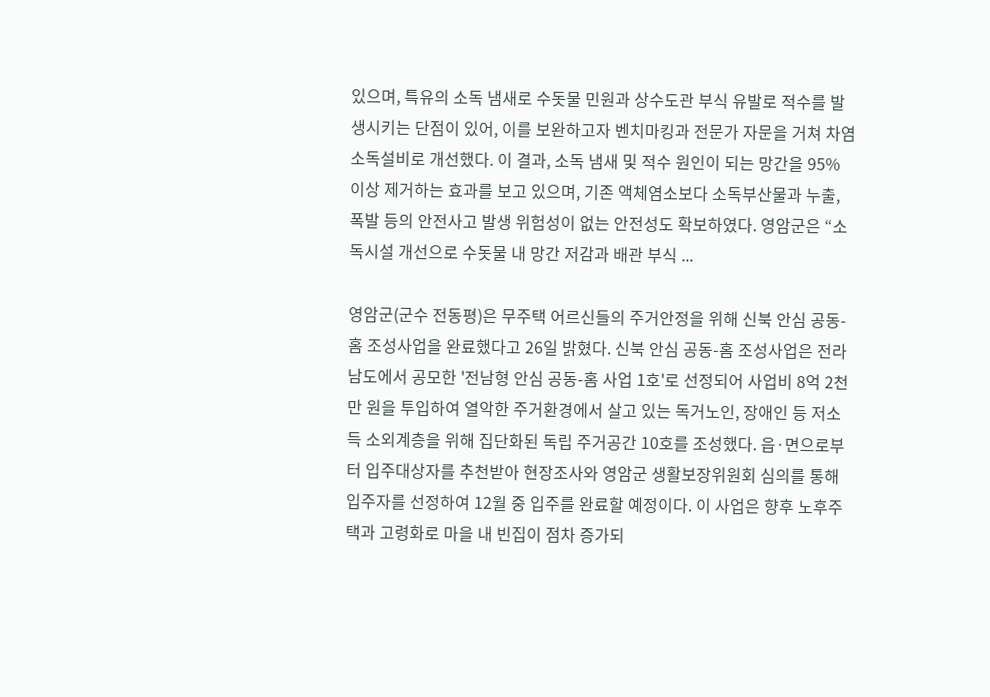있으며, 특유의 소독 냄새로 수돗물 민원과 상수도관 부식 유발로 적수를 발생시키는 단점이 있어, 이를 보완하고자 벤치마킹과 전문가 자문을 거쳐 차염소독설비로 개선했다. 이 결과, 소독 냄새 및 적수 원인이 되는 망간을 95% 이상 제거하는 효과를 보고 있으며, 기존 액체염소보다 소독부산물과 누출, 폭발 등의 안전사고 발생 위험성이 없는 안전성도 확보하였다. 영암군은 “소독시설 개선으로 수돗물 내 망간 저감과 배관 부식 ...

영암군(군수 전동평)은 무주택 어르신들의 주거안정을 위해 신북 안심 공동-홈 조성사업을 완료했다고 26일 밝혔다. 신북 안심 공동-홈 조성사업은 전라남도에서 공모한 '전남형 안심 공동-홈 사업 1호'로 선정되어 사업비 8억 2천만 원을 투입하여 열악한 주거환경에서 살고 있는 독거노인, 장애인 등 저소득 소외계층을 위해 집단화된 독립 주거공간 10호를 조성했다. 읍·면으로부터 입주대상자를 추천받아 현장조사와 영암군 생활보장위원회 심의를 통해 입주자를 선정하여 12월 중 입주를 완료할 예정이다. 이 사업은 향후 노후주택과 고령화로 마을 내 빈집이 점차 증가되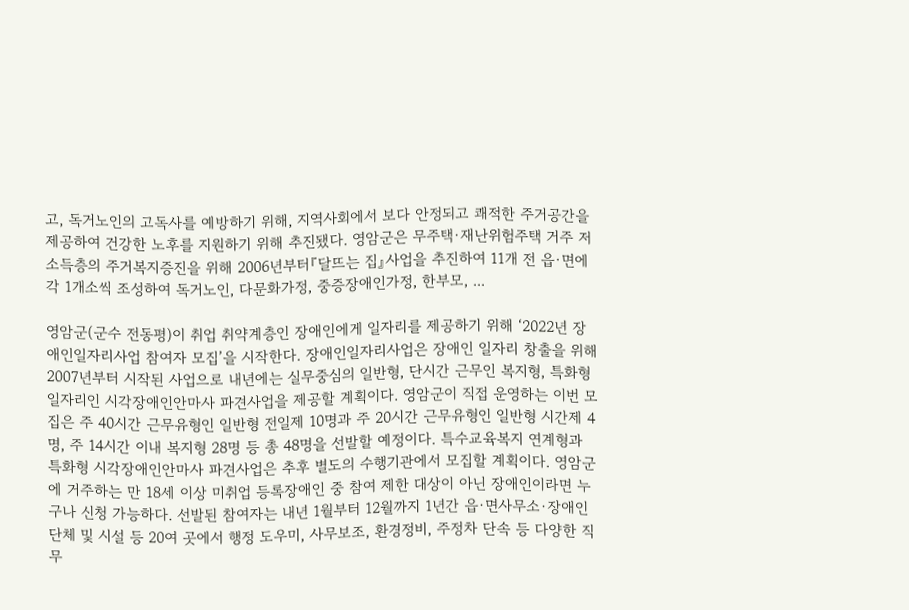고, 독거노인의 고독사를 예방하기 위해, 지역사회에서 보다 안정되고 쾌적한 주거공간을 제공하여 건강한 노후를 지원하기 위해 추진됐다. 영암군은 무주택·재난위험주택 거주 저소득층의 주거복지증진을 위해 2006년부터『달뜨는 집』사업을 추진하여 11개 전 읍·면에 각 1개소씩 조성하여 독거노인, 다문화가정, 중증장애인가정, 한부모, ...

영암군(군수 전동평)이 취업 취약계층인 장애인에게 일자리를 제공하기 위해 ‘2022년 장애인일자리사업 참여자 모집’을 시작한다. 장애인일자리사업은 장애인 일자리 창출을 위해 2007년부터 시작된 사업으로 내년에는 실무중심의 일반형, 단시간 근무인 복지형, 특화형 일자리인 시각장애인안마사 파견사업을 제공할 계획이다. 영암군이 직접 운영하는 이번 모집은 주 40시간 근무유형인 일반형 전일제 10명과 주 20시간 근무유형인 일반형 시간제 4명, 주 14시간 이내 복지형 28명 등 총 48명을 선발할 예정이다. 특수교육복지 연계형과 특화형 시각장애인안마사 파견사업은 추후 별도의 수행기관에서 모집할 계획이다. 영암군에 거주하는 만 18세 이상 미취업 등록장애인 중 참여 제한 대상이 아닌 장애인이라면 누구나 신청 가능하다. 선발된 참여자는 내년 1월부터 12월까지 1년간 읍·면사무소·장애인단체 및 시설 등 20여 곳에서 행정 도우미, 사무보조, 환경정비, 주정차 단속 등 다양한 직무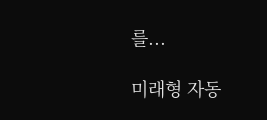를...

미래형 자동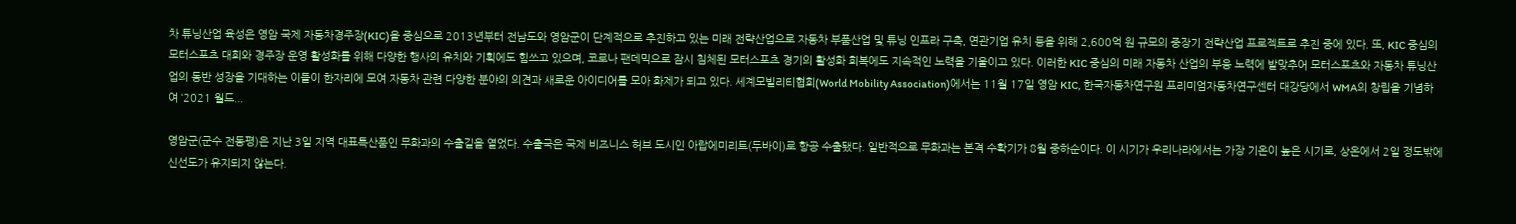차 튜닝산업 육성은 영암 국제 자동차경주장(KIC)을 중심으로 2013년부터 전남도와 영암군이 단계적으로 추진하고 있는 미래 전략산업으로 자동차 부품산업 및 튜닝 인프라 구축, 연관기업 유치 등을 위해 2,600억 원 규모의 중장기 전략산업 프로젝트로 추진 중에 있다. 또, KIC 중심의 모터스포츠 대회와 경주장 운영 활성화를 위해 다양한 행사의 유치와 기획에도 힘쓰고 있으며, 코로나 팬데믹으로 잠시 침체된 모터스포츠 경기의 활성화 회복에도 지속적인 노력을 기울이고 있다. 이러한 KIC 중심의 미래 자동차 산업의 부응 노력에 발맞추어 모터스포츠와 자동차 튜닝산업의 동반 성장을 기대하는 이들이 한자리에 모여 자동차 관련 다양한 분야의 의견과 새로운 아이디어를 모아 화제가 되고 있다. 세계모빌리티협회(World Mobility Association)에서는 11월 17일 영암 KIC, 한국자동차연구원 프리미엄자동차연구센터 대강당에서 WMA의 창립을 기념하여 ‘2021 월드...

영암군(군수 전동평)은 지난 3일 지역 대표특산품인 무화과의 수출길을 열었다. 수출국은 국제 비즈니스 허브 도시인 아랍에미리트(두바이)로 항공 수출됐다. 일반적으로 무화과는 본격 수확기가 8월 중하순이다. 이 시기가 우리나라에서는 가장 기온이 높은 시기로, 상온에서 2일 정도밖에 신선도가 유지되지 않는다.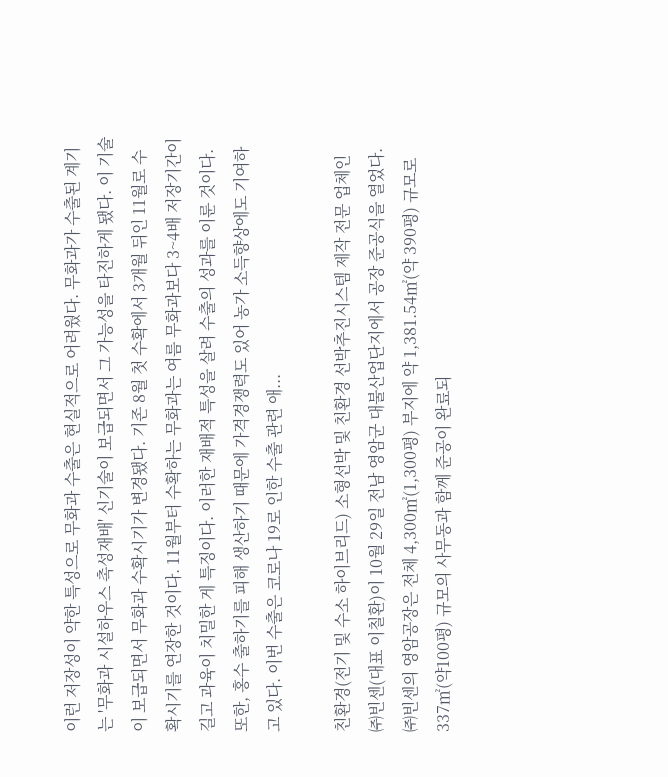이런 저장성이 약한 특성으로 무화과 수출은 현실적으로 어려웠다. 무화과가 수출된 계기는 '무화과 시설하우스 촉성재배' 신기술이 보급되면서 그 가능성을 타진하게 됐다. 이 기술이 보급되면서 무화과 수확시기가 변경됐다. 기존 8월 첫 수확에서 3개월 뒤인 11월로 수확시기를 연장한 것이다. 11월부터 수확하는 무화과는 여름 무화과보다 3~4배 저장기간이 길고 과육이 치밀한 게 특징이다. 이러한 재배적 특성을 살려 수출의 성과를 이룬 것이다. 또한, 홍수 출하기를 피해 생산하기 때문에 가격경쟁력도 있어 농가 소득향상에도 기여하고 있다. 이번 수출은 코로나 19로 인한 수출 관련 애...

친환경(전기 및 수소 하이브리드) 소형선박 및 친환경 선박추진시스템 제작 전문 업체인 ㈜빈센(대표 이칠환)이 10월 29일 전남 영암군 대불산업단지에서 공장 준공식을 열었다. ㈜빈센의 영암공장은 전체 4,300㎡(1,300평) 부지에 약 1,381.54㎡(약 390평) 규모로 337㎡(약100평) 규모의 사무동과 함께 준공이 완료되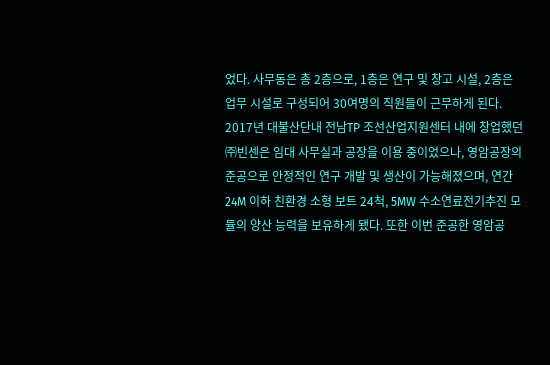었다. 사무동은 총 2층으로, 1층은 연구 및 창고 시설, 2층은 업무 시설로 구성되어 30여명의 직원들이 근무하게 된다. 2017년 대불산단내 전남TP 조선산업지원센터 내에 창업했던 ㈜빈센은 임대 사무실과 공장을 이용 중이었으나, 영암공장의 준공으로 안정적인 연구 개발 및 생산이 가능해졌으며, 연간 24M 이하 친환경 소형 보트 24척, 5MW 수소연료전기추진 모듈의 양산 능력을 보유하게 됐다. 또한 이번 준공한 영암공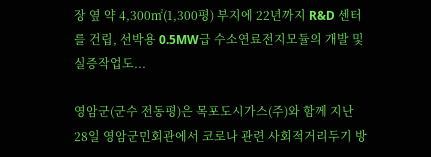장 옆 약 4,300㎡(1,300평) 부지에 22년까지 R&D 센터를 건립, 선박용 0.5MW급 수소연료전지모듈의 개발 및 실증작업도...

영암군(군수 전동평)은 목포도시가스(주)와 함께 지난 28일 영암군민회관에서 코로나 관련 사회적거리두기 방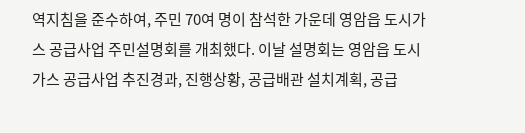역지침을 준수하여, 주민 70여 명이 참석한 가운데 영암읍 도시가스 공급사업 주민설명회를 개최했다. 이날 설명회는 영암읍 도시가스 공급사업 추진경과, 진행상황, 공급배관 설치계획, 공급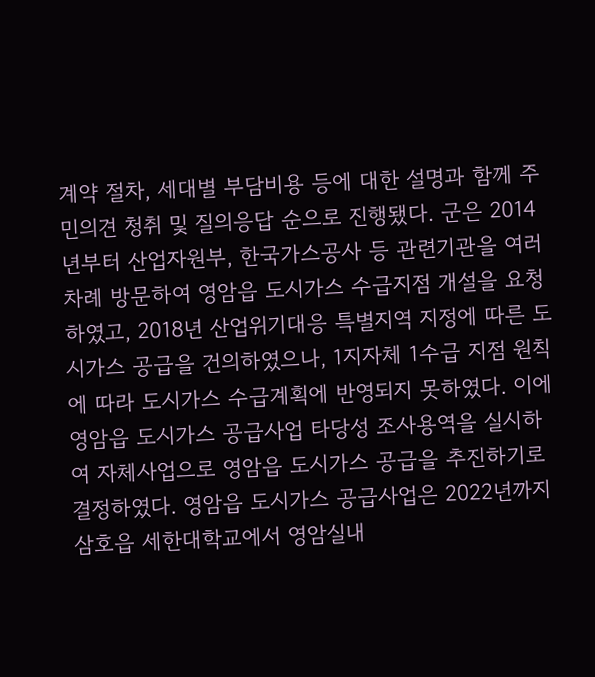계약 절차, 세대별 부담비용 등에 대한 설명과 함께 주민의견 청취 및 질의응답 순으로 진행됐다. 군은 2014년부터 산업자원부, 한국가스공사 등 관련기관을 여러 차례 방문하여 영암읍 도시가스 수급지점 개설을 요청하였고, 2018년 산업위기대응 특별지역 지정에 따른 도시가스 공급을 건의하였으나, 1지자체 1수급 지점 원칙에 따라 도시가스 수급계획에 반영되지 못하였다. 이에 영암읍 도시가스 공급사업 타당성 조사용역을 실시하여 자체사업으로 영암읍 도시가스 공급을 추진하기로 결정하였다. 영암읍 도시가스 공급사업은 2022년까지 삼호읍 세한대학교에서 영암실내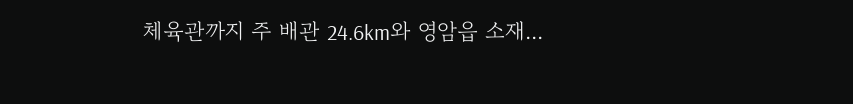체육관까지 주 배관 24.6km와 영암읍 소재...